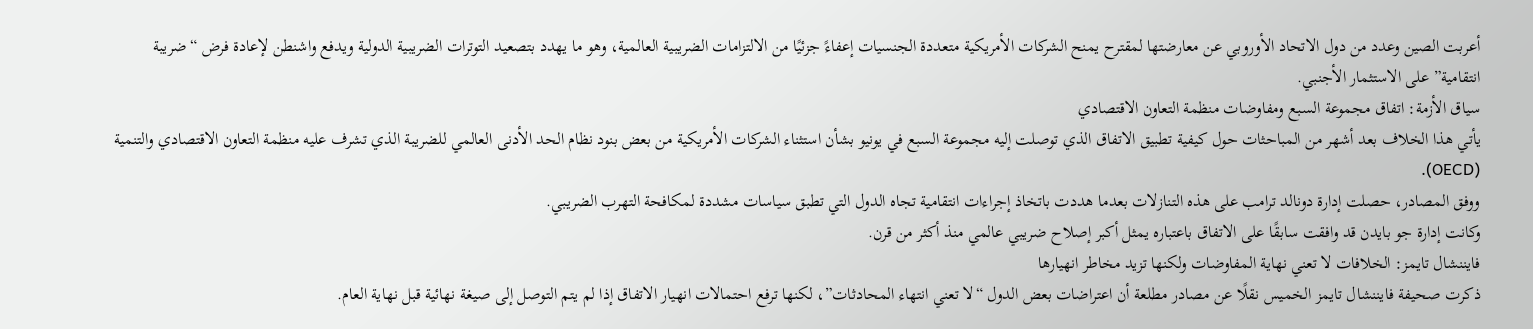أعربت الصين وعدد من دول الاتحاد الأوروبي عن معارضتها لمقترح يمنح الشركات الأمريكية متعددة الجنسيات إعفاءً جزئيًا من الالتزامات الضريبية العالمية، وهو ما يهدد بتصعيد التوترات الضريبية الدولية ويدفع واشنطن لإعادة فرض “ضريبة انتقامية” على الاستثمار الأجنبي.
سياق الأزمة: اتفاق مجموعة السبع ومفاوضات منظمة التعاون الاقتصادي
يأتي هذا الخلاف بعد أشهر من المباحثات حول كيفية تطبيق الاتفاق الذي توصلت إليه مجموعة السبع في يونيو بشأن استثناء الشركات الأمريكية من بعض بنود نظام الحد الأدنى العالمي للضريبة الذي تشرف عليه منظمة التعاون الاقتصادي والتنمية (OECD).
ووفق المصادر، حصلت إدارة دونالد ترامب على هذه التنازلات بعدما هددت باتخاذ إجراءات انتقامية تجاه الدول التي تطبق سياسات مشددة لمكافحة التهرب الضريبي.
وكانت إدارة جو بايدن قد وافقت سابقًا على الاتفاق باعتباره يمثل أكبر إصلاح ضريبي عالمي منذ أكثر من قرن.
فايننشال تايمز: الخلافات لا تعني نهاية المفاوضات ولكنها تزيد مخاطر انهيارها
ذكرت صحيفة فايننشال تايمز الخميس نقلًا عن مصادر مطلعة أن اعتراضات بعض الدول “لا تعني انتهاء المحادثات”، لكنها ترفع احتمالات انهيار الاتفاق إذا لم يتم التوصل إلى صيغة نهائية قبل نهاية العام.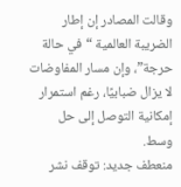وقالت المصادر إن إطار الضريبة العالمية “في حالة حرجة”، وإن مسار المفاوضات لا يزال ضبابيًا، رغم استمرار إمكانية التوصل إلى حل وسط.
منعطف جديد: توقف نشر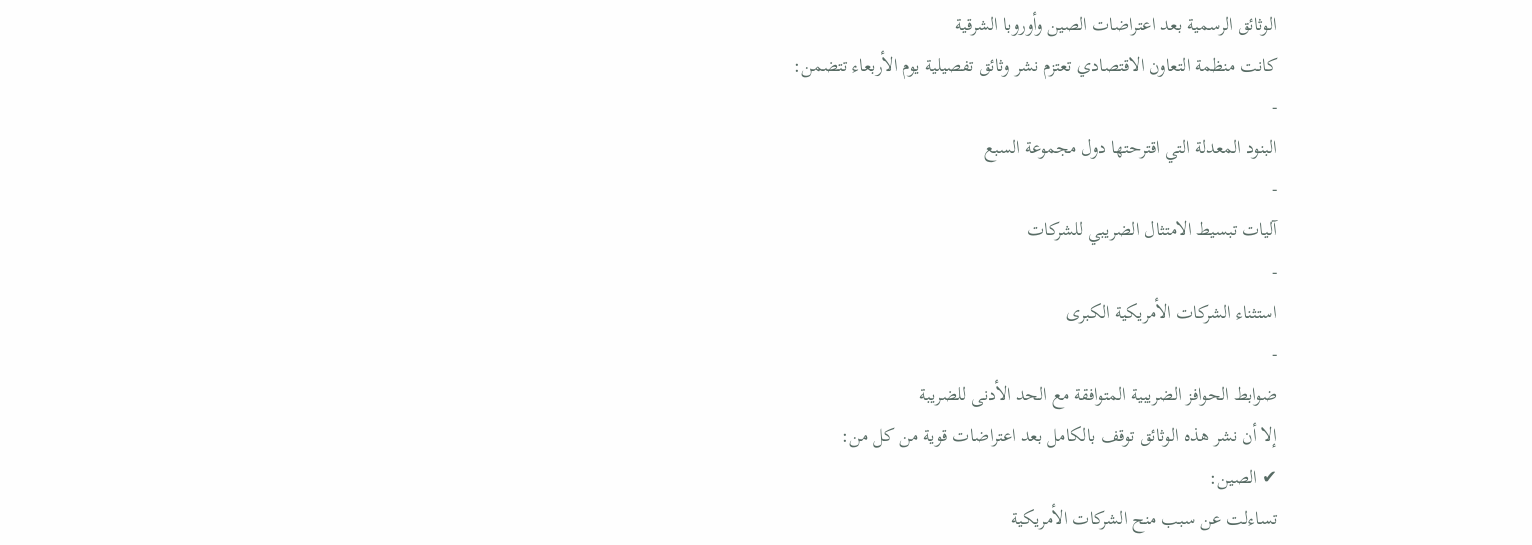الوثائق الرسمية بعد اعتراضات الصين وأوروبا الشرقية
كانت منظمة التعاون الاقتصادي تعتزم نشر وثائق تفصيلية يوم الأربعاء تتضمن:
-
البنود المعدلة التي اقترحتها دول مجموعة السبع
-
آليات تبسيط الامتثال الضريبي للشركات
-
استثناء الشركات الأمريكية الكبرى
-
ضوابط الحوافز الضريبية المتوافقة مع الحد الأدنى للضريبة
إلا أن نشر هذه الوثائق توقف بالكامل بعد اعتراضات قوية من كل من:
✔ الصين:
تساءلت عن سبب منح الشركات الأمريكية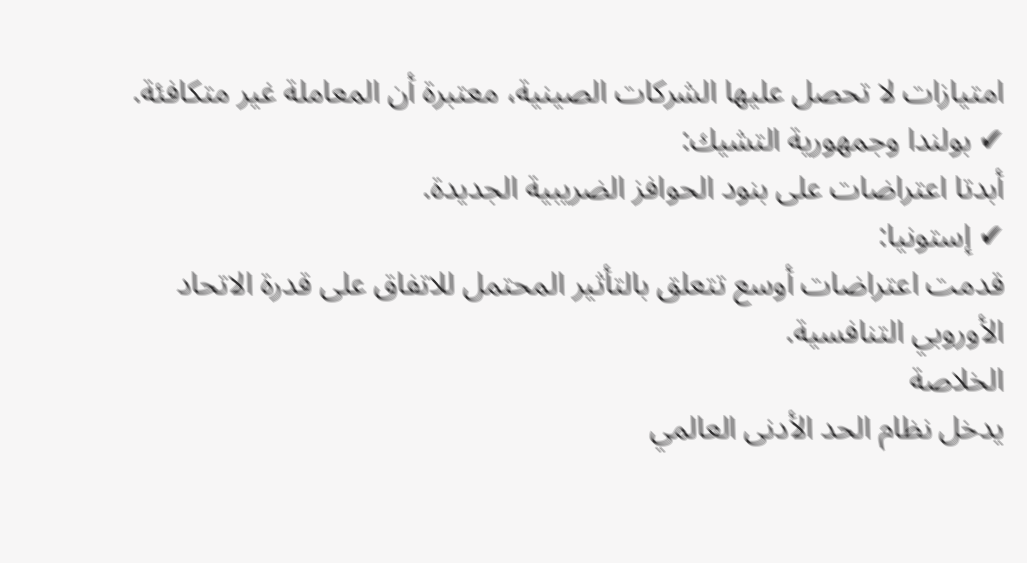امتيازات لا تحصل عليها الشركات الصينية، معتبرة أن المعاملة غير متكافئة.
✔ بولندا وجمهورية التشيك:
أبدتا اعتراضات على بنود الحوافز الضريبية الجديدة.
✔ إستونيا:
قدمت اعتراضات أوسع تتعلق بالتأثير المحتمل للاتفاق على قدرة الاتحاد الأوروبي التنافسية.
الخلاصة
يدخل نظام الحد الأدنى العالمي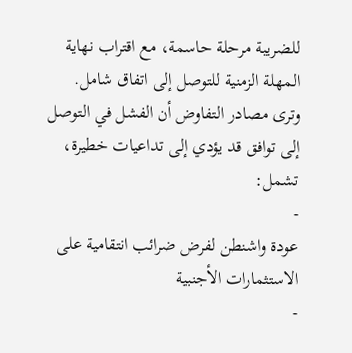للضريبة مرحلة حاسمة، مع اقتراب نهاية المهلة الزمنية للتوصل إلى اتفاق شامل.
وترى مصادر التفاوض أن الفشل في التوصل إلى توافق قد يؤدي إلى تداعيات خطيرة، تشمل:
-
عودة واشنطن لفرض ضرائب انتقامية على الاستثمارات الأجنبية
-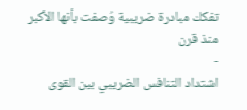تفكك مبادرة ضريبية وُصفت بأنها الأكبر منذ قرن
-
اشتداد التنافس الضريبي بين القوى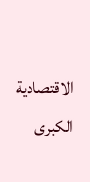الاقتصادية الكبرى